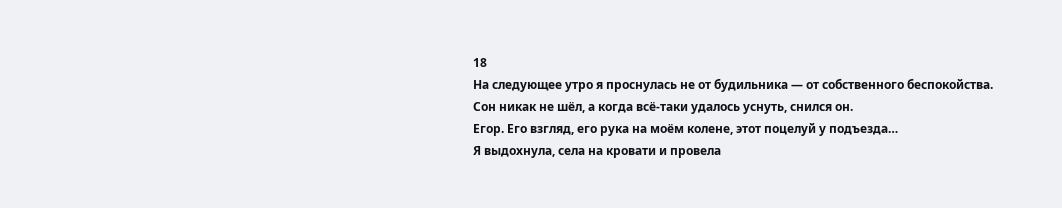18
На следующее утро я проснулась не от будильника — от собственного беспокойства.
Сон никак не шёл, а когда всё-таки удалось уснуть, снился он.
Егор. Его взгляд, его рука на моём колене, этот поцелуй у подъезда…
Я выдохнула, села на кровати и провела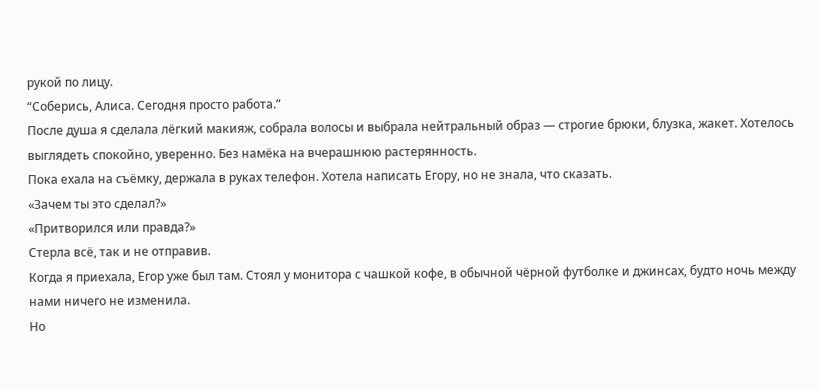рукой по лицу.
“Соберись, Алиса. Сегодня просто работа.”
После душа я сделала лёгкий макияж, собрала волосы и выбрала нейтральный образ — строгие брюки, блузка, жакет. Хотелось выглядеть спокойно, уверенно. Без намёка на вчерашнюю растерянность.
Пока ехала на съёмку, держала в руках телефон. Хотела написать Егору, но не знала, что сказать.
«Зачем ты это сделал?»
«Притворился или правда?»
Стерла всё, так и не отправив.
Когда я приехала, Егор уже был там. Стоял у монитора с чашкой кофе, в обычной чёрной футболке и джинсах, будто ночь между нами ничего не изменила.
Но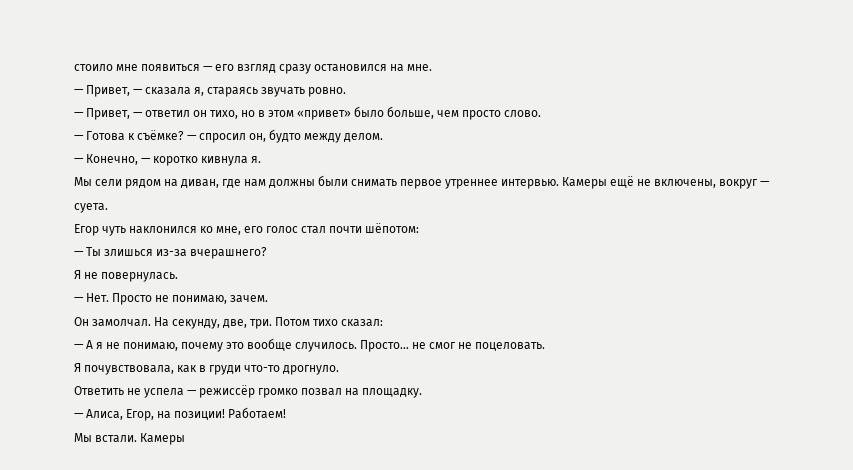стоило мне появиться — его взгляд сразу остановился на мне.
— Привет, — сказала я, стараясь звучать ровно.
— Привет, — ответил он тихо, но в этом «привет» было больше, чем просто слово.
— Готова к съёмке? — спросил он, будто между делом.
— Конечно, — коротко кивнула я.
Мы сели рядом на диван, где нам должны были снимать первое утреннее интервью. Камеры ещё не включены, вокруг — суета.
Егор чуть наклонился ко мне, его голос стал почти шёпотом:
— Ты злишься из-за вчерашнего?
Я не повернулась.
— Нет. Просто не понимаю, зачем.
Он замолчал. На секунду, две, три. Потом тихо сказал:
— А я не понимаю, почему это вообще случилось. Просто… не смог не поцеловать.
Я почувствовала, как в груди что-то дрогнуло.
Ответить не успела — режиссёр громко позвал на площадку.
— Алиса, Егор, на позиции! Работаем!
Мы встали. Камеры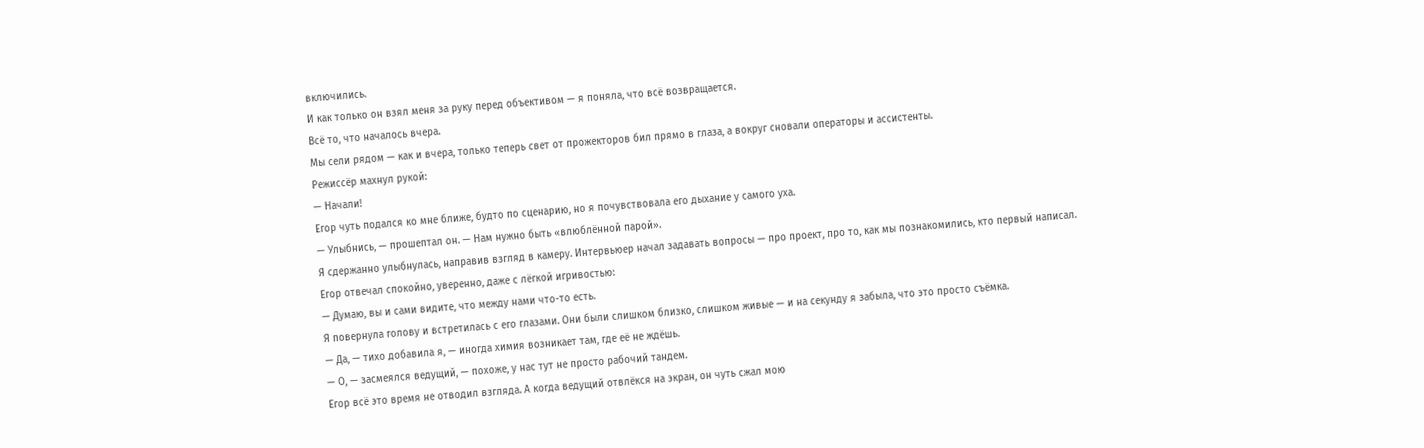включились.
И как только он взял меня за руку перед объективом — я поняла, что всё возвращается.
Всё то, что началось вчера.
Мы сели рядом — как и вчера, только теперь свет от прожекторов бил прямо в глаза, а вокруг сновали операторы и ассистенты.
Режиссёр махнул рукой:
— Начали!
Егор чуть подался ко мне ближе, будто по сценарию, но я почувствовала его дыхание у самого уха.
— Улыбнись, — прошептал он. — Нам нужно быть «влюблённой парой».
Я сдержанно улыбнулась, направив взгляд в камеру. Интервьюер начал задавать вопросы — про проект, про то, как мы познакомились, кто первый написал.
Егор отвечал спокойно, уверенно, даже с лёгкой игривостью:
— Думаю, вы и сами видите, что между нами что-то есть.
Я повернула голову и встретилась с его глазами. Они были слишком близко, слишком живые — и на секунду я забыла, что это просто съёмка.
— Да, — тихо добавила я, — иногда химия возникает там, где её не ждёшь.
— О, — засмеялся ведущий, — похоже, у нас тут не просто рабочий тандем.
Егор всё это время не отводил взгляда. А когда ведущий отвлёкся на экран, он чуть сжал мою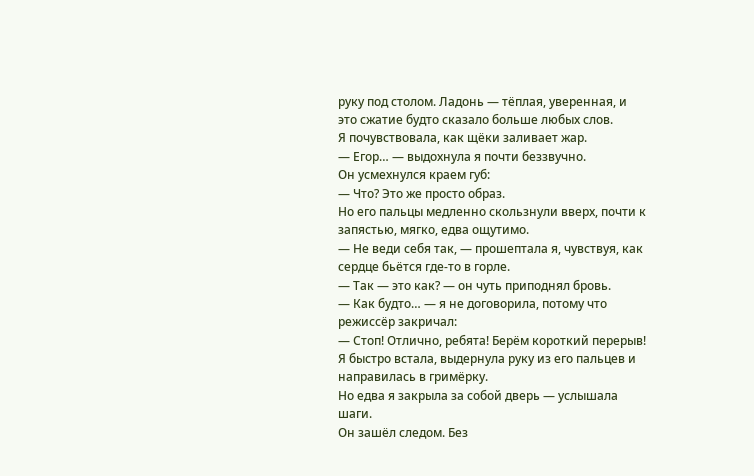руку под столом. Ладонь — тёплая, уверенная, и это сжатие будто сказало больше любых слов.
Я почувствовала, как щёки заливает жар.
— Егор… — выдохнула я почти беззвучно.
Он усмехнулся краем губ:
— Что? Это же просто образ.
Но его пальцы медленно скользнули вверх, почти к запястью, мягко, едва ощутимо.
— Не веди себя так, — прошептала я, чувствуя, как сердце бьётся где-то в горле.
— Так — это как? — он чуть приподнял бровь.
— Как будто… — я не договорила, потому что режиссёр закричал:
— Стоп! Отлично, ребята! Берём короткий перерыв!
Я быстро встала, выдернула руку из его пальцев и направилась в гримёрку.
Но едва я закрыла за собой дверь — услышала шаги.
Он зашёл следом. Без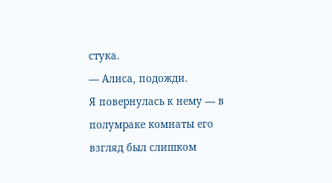стука.
— Алиса, подожди.
Я повернулась к нему — в полумраке комнаты его взгляд был слишком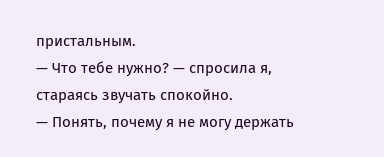пристальным.
— Что тебе нужно? — спросила я, стараясь звучать спокойно.
— Понять, почему я не могу держать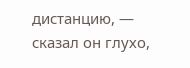дистанцию, — сказал он глухо,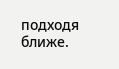подходя ближе.